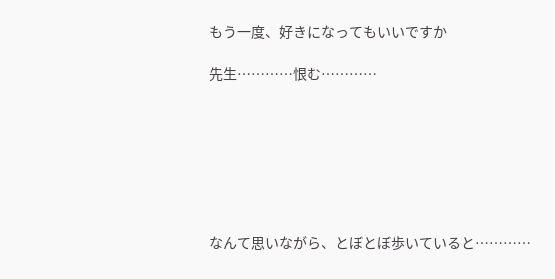もう一度、好きになってもいいですか

先生…………恨む…………







なんて思いながら、とぼとぼ歩いていると…………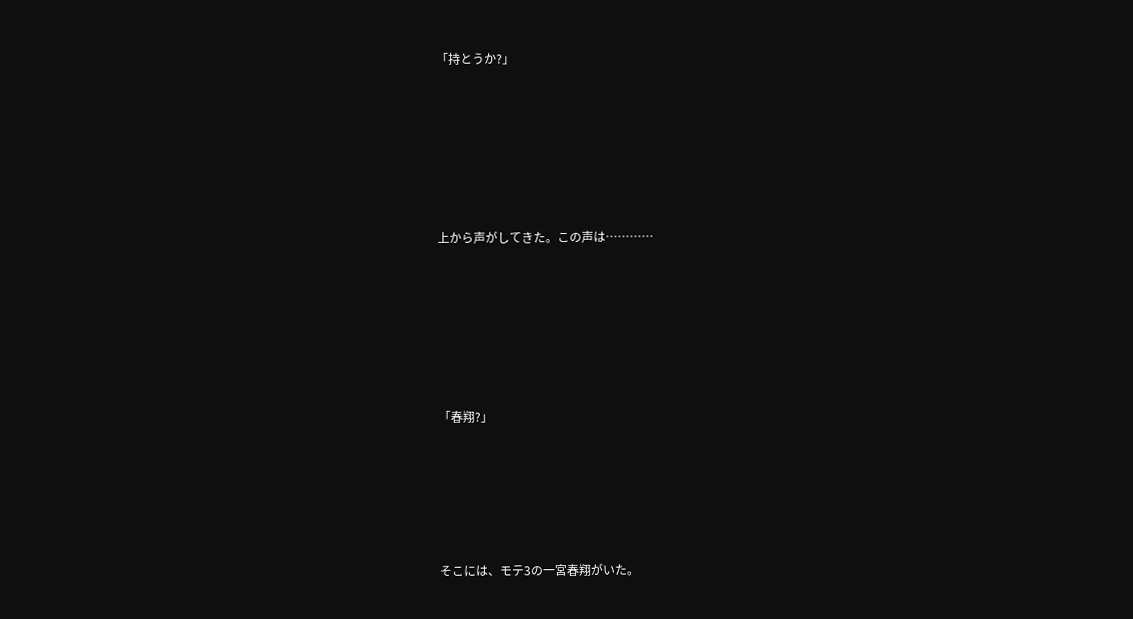「持とうか?」






上から声がしてきた。この声は…………






「春翔?」





そこには、モテ3の一宮春翔がいた。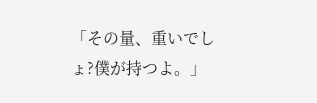「その量、重いでしょ?僕が持つよ。」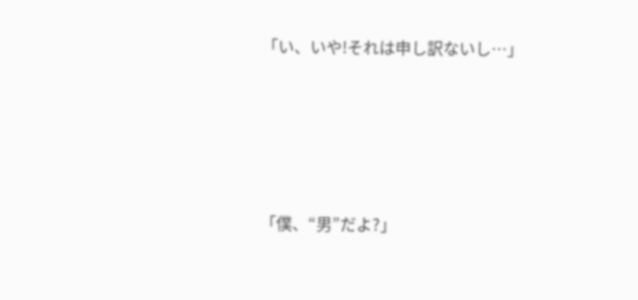「い、いや!それは申し訳ないし…」







「僕、“男”だよ?」